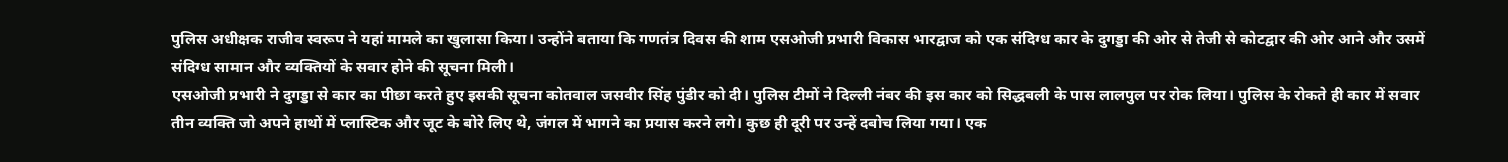पुलिस अधीक्षक राजीव स्वरूप ने यहां मामले का खुलासा किया। उन्होंने बताया कि गणतंत्र दिवस की शाम एसओजी प्रभारी विकास भारद्वाज को एक संदिग्ध कार के दुगड्डा की ओर से तेजी से कोटद्वार की ओर आने और उसमें संदिग्ध सामान और व्यक्तियों के सवार होने की सूचना मिली।
एसओजी प्रभारी ने दुगड्डा से कार का पीछा करते हुए इसकी सूचना कोतवाल जसवीर सिंह पुंडीर को दी। पुलिस टीमों ने दिल्ली नंबर की इस कार को सिद्धबली के पास लालपुल पर रोक लिया। पुलिस के रोकते ही कार में सवार तीन व्यक्ति जो अपने हाथों में प्लास्टिक और जूट के बोरे लिए थे, जंगल में भागने का प्रयास करने लगे। कुछ ही दूरी पर उन्हें दबोच लिया गया। एक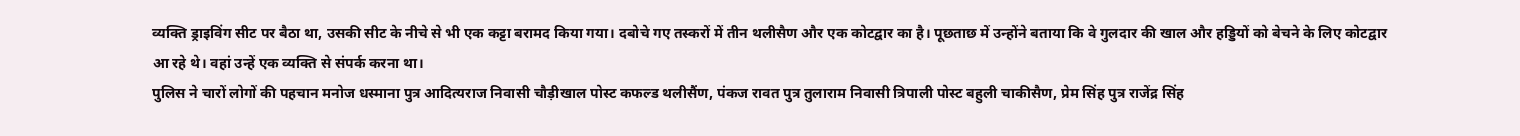व्यक्ति ड्राइविंग सीट पर बैठा था, उसकी सीट के नीचे से भी एक कट्टा बरामद किया गया। दबोचे गए तस्करों में तीन थलीसैण और एक कोटद्वार का है। पूछताछ में उन्होंने बताया कि वे गुलदार की खाल और हड्डियों को बेचने के लिए कोटद्वार आ रहे थे। वहां उन्हें एक व्यक्ति से संपर्क करना था।
पुलिस ने चारों लोगों की पहचान मनोज धस्माना पुत्र आदित्यराज निवासी चौड़ीखाल पोस्ट कफल्ड थलीसैंण, पंकज रावत पुत्र तुलाराम निवासी त्रिपाली पोस्ट बहुली चाकीसैण, प्रेम सिंह पुत्र राजेंद्र सिंह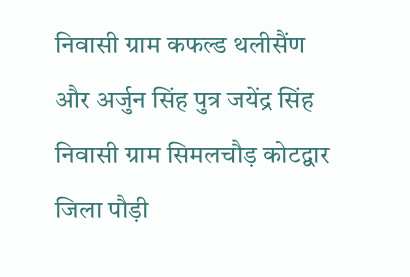निवासी ग्राम कफल्ड थलीसैंण और अर्जुन सिंह पुत्र जयेंद्र सिंह निवासी ग्राम सिमलचौड़ कोटद्वार जिला पौड़ी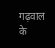गढ़वाल के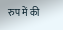रुप में की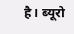है। ब्यूरो